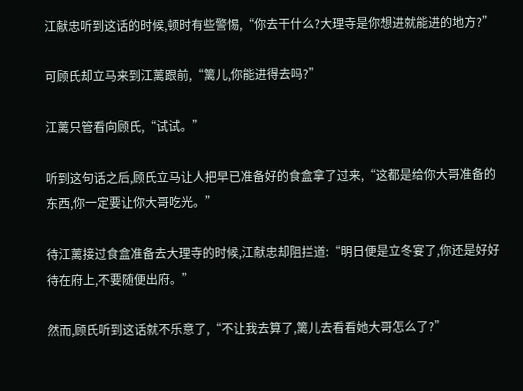江献忠听到这话的时候,顿时有些警惕,“你去干什么?大理寺是你想进就能进的地方?”

可顾氏却立马来到江蓠跟前,“篱儿,你能进得去吗?”

江蓠只管看向顾氏,“试试。”

听到这句话之后,顾氏立马让人把早已准备好的食盒拿了过来,“这都是给你大哥准备的东西,你一定要让你大哥吃光。”

待江蓠接过食盒准备去大理寺的时候,江献忠却阻拦道:“明日便是立冬宴了,你还是好好待在府上,不要随便出府。”

然而,顾氏听到这话就不乐意了,“不让我去算了,篱儿去看看她大哥怎么了?”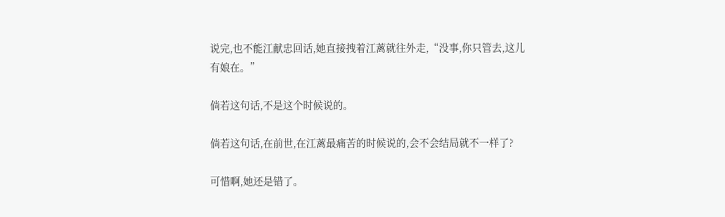说完,也不能江献忠回话,她直接拽着江蓠就往外走,“没事,你只管去,这儿有娘在。”

倘若这句话,不是这个时候说的。

倘若这句话,在前世,在江蓠最痛苦的时候说的,会不会结局就不一样了?

可惜啊,她还是错了。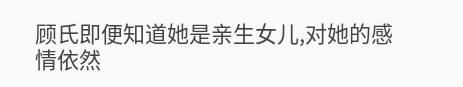顾氏即便知道她是亲生女儿,对她的感情依然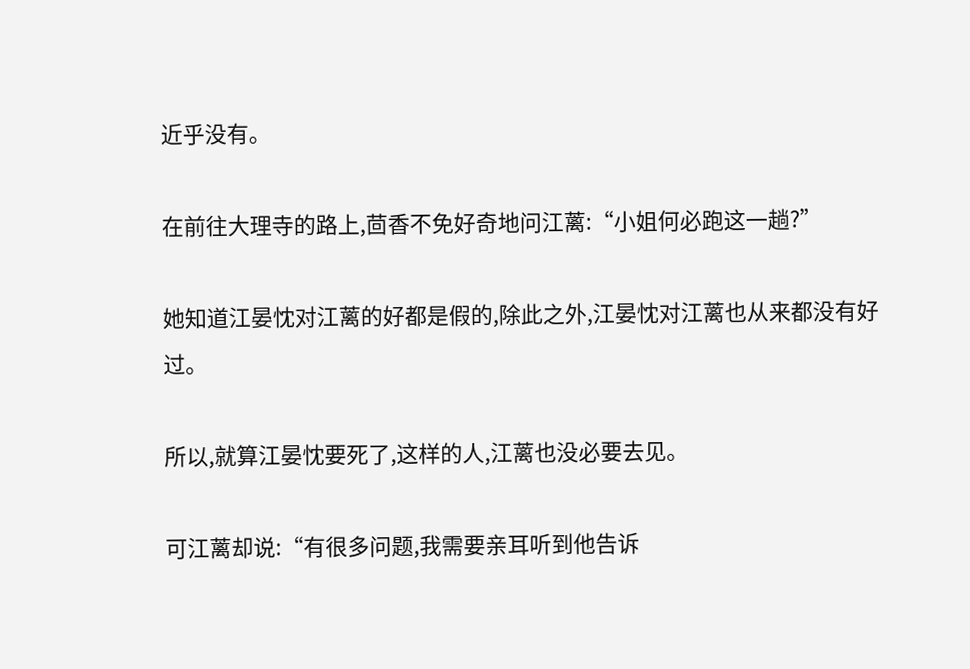近乎没有。

在前往大理寺的路上,茴香不免好奇地问江蓠:“小姐何必跑这一趟?”

她知道江晏忱对江蓠的好都是假的,除此之外,江晏忱对江蓠也从来都没有好过。

所以,就算江晏忱要死了,这样的人,江蓠也没必要去见。

可江蓠却说:“有很多问题,我需要亲耳听到他告诉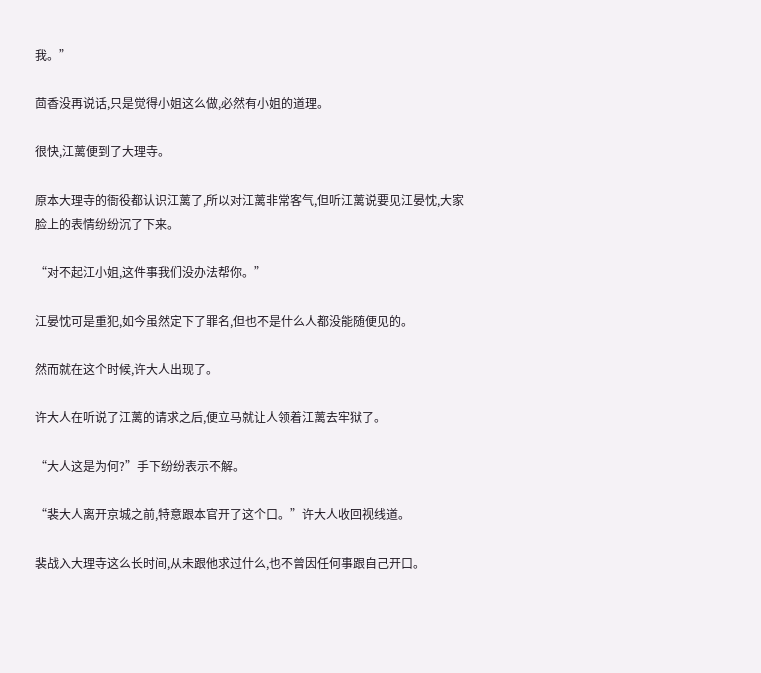我。”

茴香没再说话,只是觉得小姐这么做,必然有小姐的道理。

很快,江蓠便到了大理寺。

原本大理寺的衙役都认识江蓠了,所以对江蓠非常客气,但听江蓠说要见江晏忱,大家脸上的表情纷纷沉了下来。

“对不起江小姐,这件事我们没办法帮你。”

江晏忱可是重犯,如今虽然定下了罪名,但也不是什么人都没能随便见的。

然而就在这个时候,许大人出现了。

许大人在听说了江蓠的请求之后,便立马就让人领着江蓠去牢狱了。

“大人这是为何?”手下纷纷表示不解。

“裴大人离开京城之前,特意跟本官开了这个口。”许大人收回视线道。

裴战入大理寺这么长时间,从未跟他求过什么,也不曾因任何事跟自己开口。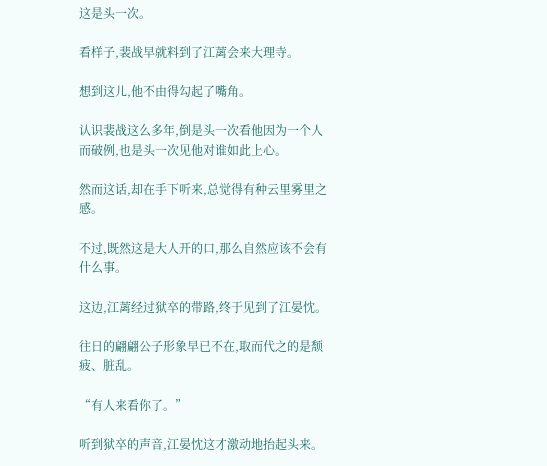这是头一次。

看样子,裴战早就料到了江蓠会来大理寺。

想到这儿,他不由得勾起了嘴角。

认识裴战这么多年,倒是头一次看他因为一个人而破例,也是头一次见他对谁如此上心。

然而这话,却在手下听来,总觉得有种云里雾里之感。

不过,既然这是大人开的口,那么自然应该不会有什么事。

这边,江蓠经过狱卒的带路,终于见到了江晏忱。

往日的翩翩公子形象早已不在,取而代之的是颓疲、脏乱。

“有人来看你了。”

听到狱卒的声音,江晏忱这才激动地抬起头来。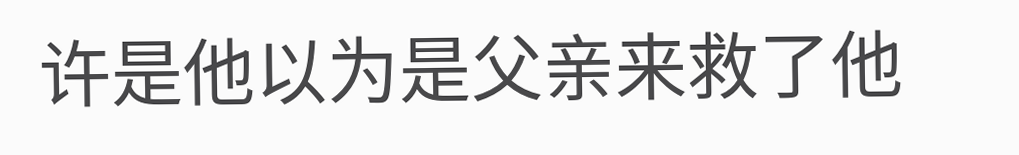许是他以为是父亲来救了他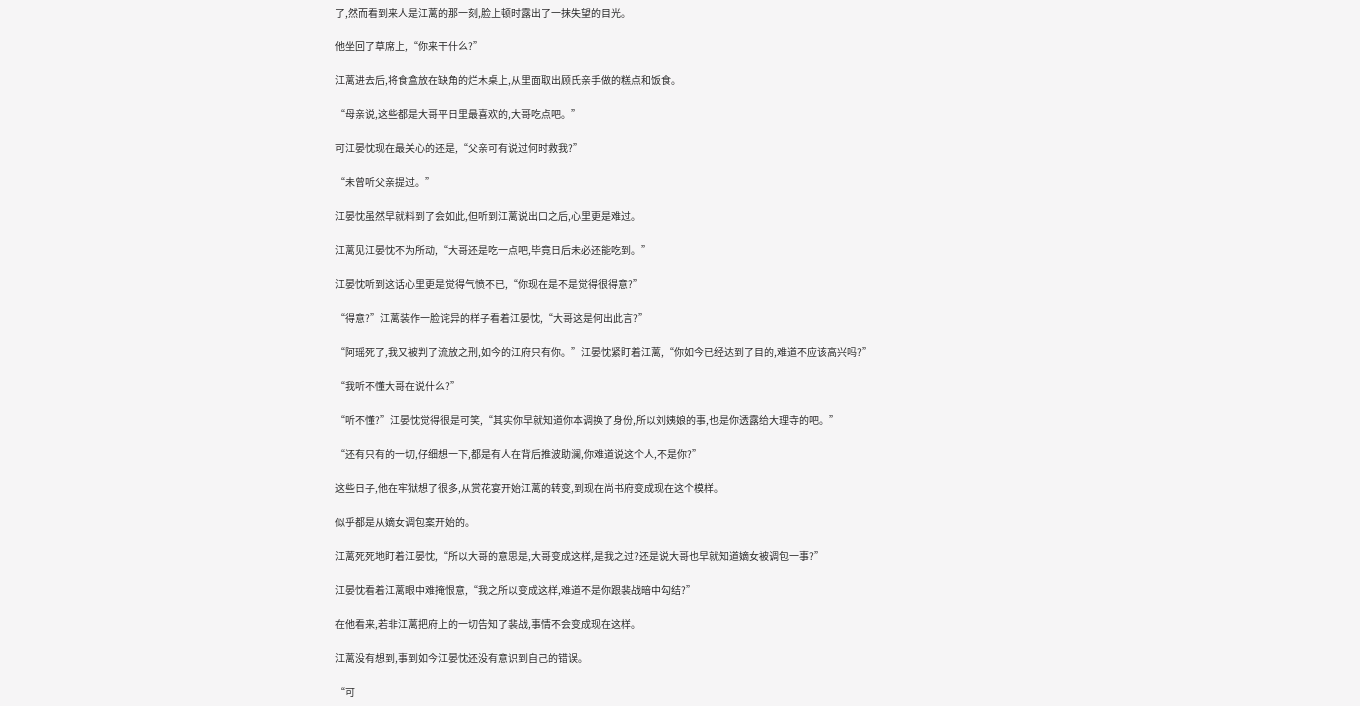了,然而看到来人是江蓠的那一刻,脸上顿时露出了一抹失望的目光。

他坐回了草席上,“你来干什么?”

江蓠进去后,将食盒放在缺角的烂木桌上,从里面取出顾氏亲手做的糕点和饭食。

“母亲说,这些都是大哥平日里最喜欢的,大哥吃点吧。”

可江晏忱现在最关心的还是,“父亲可有说过何时救我?”

“未曾听父亲提过。”

江晏忱虽然早就料到了会如此,但听到江蓠说出口之后,心里更是难过。

江蓠见江晏忱不为所动,“大哥还是吃一点吧,毕竟日后未必还能吃到。”

江晏忱听到这话心里更是觉得气愤不已,“你现在是不是觉得很得意?”

“得意?”江蓠装作一脸诧异的样子看着江晏忱,“大哥这是何出此言?”

“阿瑶死了,我又被判了流放之刑,如今的江府只有你。”江晏忱紧盯着江蓠,“你如今已经达到了目的,难道不应该高兴吗?”

“我听不懂大哥在说什么?”

“听不懂?”江晏忱觉得很是可笑,“其实你早就知道你本调换了身份,所以刘姨娘的事,也是你透露给大理寺的吧。”

“还有只有的一切,仔细想一下,都是有人在背后推波助澜,你难道说这个人,不是你?”

这些日子,他在牢狱想了很多,从赏花宴开始江蓠的转变,到现在尚书府变成现在这个模样。

似乎都是从嫡女调包案开始的。

江蓠死死地盯着江晏忱,“所以大哥的意思是,大哥变成这样,是我之过?还是说大哥也早就知道嫡女被调包一事?”

江晏忱看着江蓠眼中难掩恨意,“我之所以变成这样,难道不是你跟裴战暗中勾结?”

在他看来,若非江蓠把府上的一切告知了裴战,事情不会变成现在这样。

江蓠没有想到,事到如今江晏忱还没有意识到自己的错误。

“可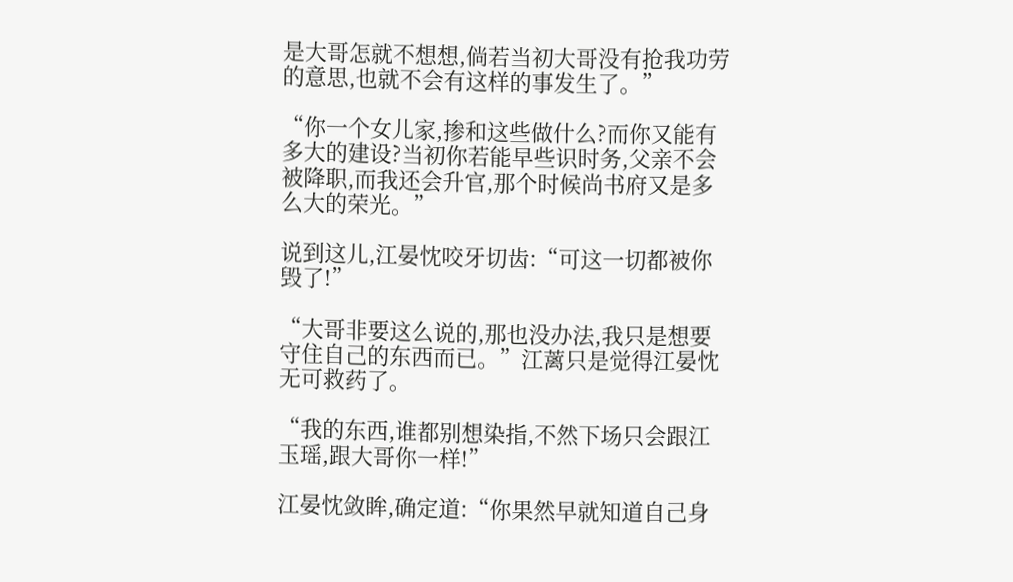是大哥怎就不想想,倘若当初大哥没有抢我功劳的意思,也就不会有这样的事发生了。”

“你一个女儿家,掺和这些做什么?而你又能有多大的建设?当初你若能早些识时务,父亲不会被降职,而我还会升官,那个时候尚书府又是多么大的荣光。”

说到这儿,江晏忱咬牙切齿:“可这一切都被你毁了!”

“大哥非要这么说的,那也没办法,我只是想要守住自己的东西而已。”江蓠只是觉得江晏忱无可救药了。

“我的东西,谁都别想染指,不然下场只会跟江玉瑶,跟大哥你一样!”

江晏忱敛眸,确定道:“你果然早就知道自己身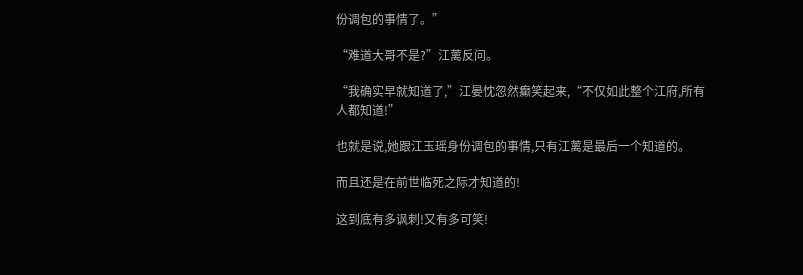份调包的事情了。”

“难道大哥不是?”江蓠反问。

“我确实早就知道了,”江晏忱忽然癫笑起来,“不仅如此整个江府,所有人都知道!”

也就是说,她跟江玉瑶身份调包的事情,只有江蓠是最后一个知道的。

而且还是在前世临死之际才知道的!

这到底有多讽刺!又有多可笑!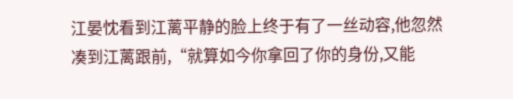江晏忱看到江蓠平静的脸上终于有了一丝动容,他忽然凑到江蓠跟前,“就算如今你拿回了你的身份,又能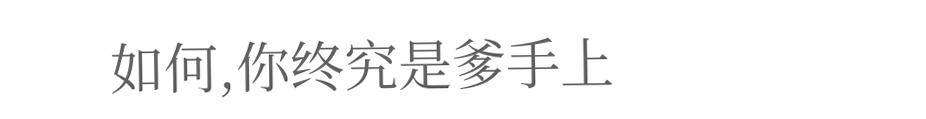如何,你终究是爹手上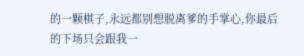的一颗棋子,永远都别想脱离爹的手掌心,你最后的下场只会跟我一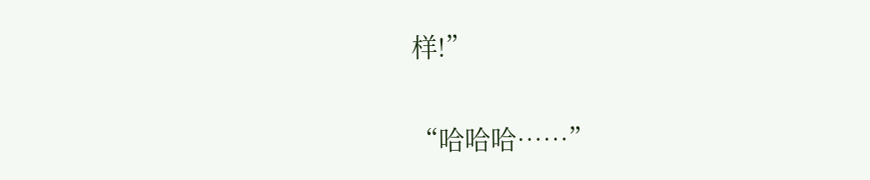样!”

“哈哈哈……”